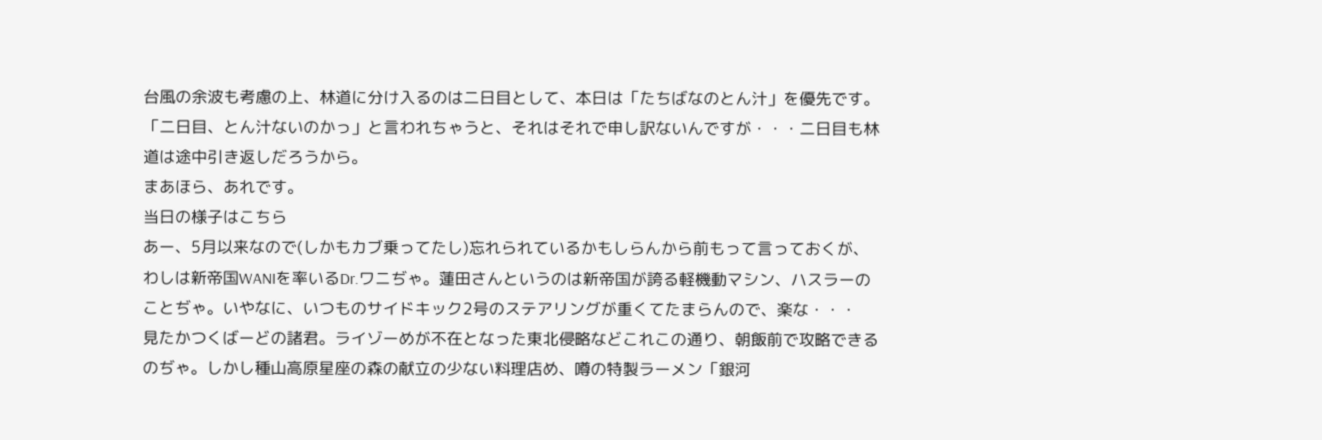台風の余波も考慮の上、林道に分け入るのは二日目として、本日は「たちばなのとん汁」を優先です。
「二日目、とん汁ないのかっ」と言われちゃうと、それはそれで申し訳ないんですが・・・二日目も林道は途中引き返しだろうから。
まあほら、あれです。
当日の様子はこちら
あー、5月以来なので(しかもカブ乗ってたし)忘れられているかもしらんから前もって言っておくが、わしは新帝国WANIを率いるDr.ワニぢゃ。蓮田さんというのは新帝国が誇る軽機動マシン、ハスラーのことぢゃ。いやなに、いつものサイドキック2号のステアリングが重くてたまらんので、楽な・・・
見たかつくばーどの諸君。ライゾーめが不在となった東北侵略などこれこの通り、朝飯前で攻略できるのぢゃ。しかし種山高原星座の森の献立の少ない料理店め、噂の特製ラーメン「銀河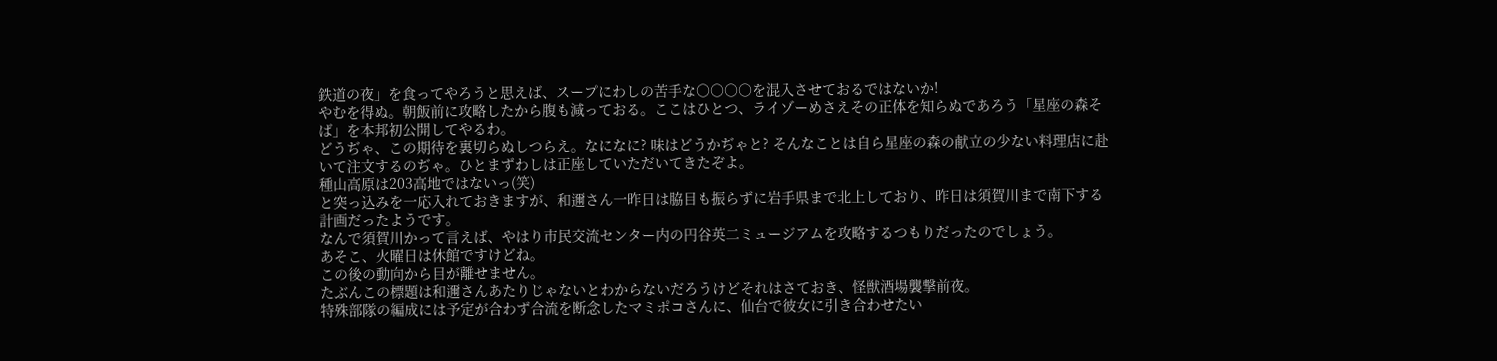鉄道の夜」を食ってやろうと思えば、スープにわしの苦手な○○○○を混入させておるではないか!
やむを得ぬ。朝飯前に攻略したから腹も減っておる。ここはひとつ、ライゾーめさえその正体を知らぬであろう「星座の森そば」を本邦初公開してやるわ。
どうぢゃ、この期待を裏切らぬしつらえ。なになに? 味はどうかぢゃと? そんなことは自ら星座の森の献立の少ない料理店に赴いて注文するのぢゃ。ひとまずわしは正座していただいてきたぞよ。
種山高原は203高地ではないっ(笑)
と突っ込みを一応入れておきますが、和邇さん一昨日は脇目も振らずに岩手県まで北上しており、昨日は須賀川まで南下する計画だったようです。
なんで須賀川かって言えば、やはり市民交流センター内の円谷英二ミュージアムを攻略するつもりだったのでしょう。
あそこ、火曜日は休館ですけどね。
この後の動向から目が離せません。
たぶんこの標題は和邇さんあたりじゃないとわからないだろうけどそれはさておき、怪獣酒場襲撃前夜。
特殊部隊の編成には予定が合わず合流を断念したマミポコさんに、仙台で彼女に引き合わせたい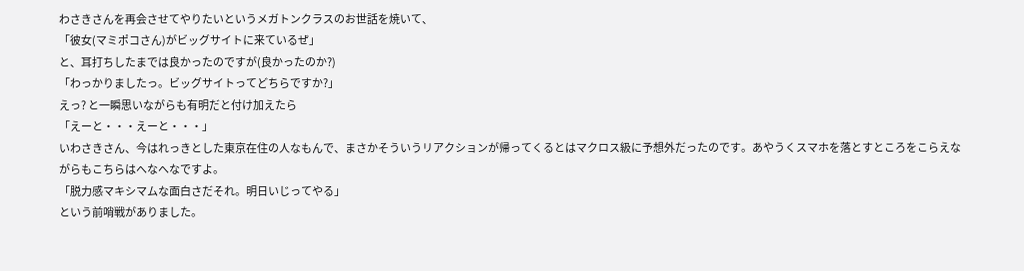わさきさんを再会させてやりたいというメガトンクラスのお世話を焼いて、
「彼女(マミポコさん)がビッグサイトに来ているぜ」
と、耳打ちしたまでは良かったのですが(良かったのか?)
「わっかりましたっ。ビッグサイトってどちらですか?」
えっ? と一瞬思いながらも有明だと付け加えたら
「えーと・・・えーと・・・」
いわさきさん、今はれっきとした東京在住の人なもんで、まさかそういうリアクションが帰ってくるとはマクロス級に予想外だったのです。あやうくスマホを落とすところをこらえながらもこちらはへなへなですよ。
「脱力感マキシマムな面白さだそれ。明日いじってやる」
という前哨戦がありました。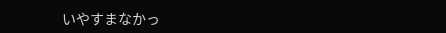いやすまなかっ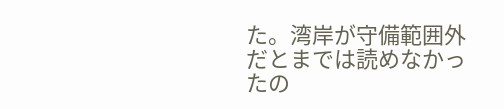た。湾岸が守備範囲外だとまでは読めなかったの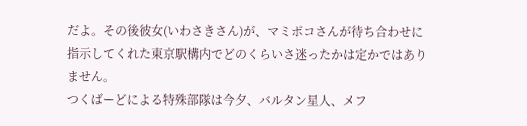だよ。その後彼女(いわさきさん)が、マミポコさんが待ち合わせに指示してくれた東京駅構内でどのくらいさ迷ったかは定かではありません。
つくばーどによる特殊部隊は今夕、バルタン星人、メフ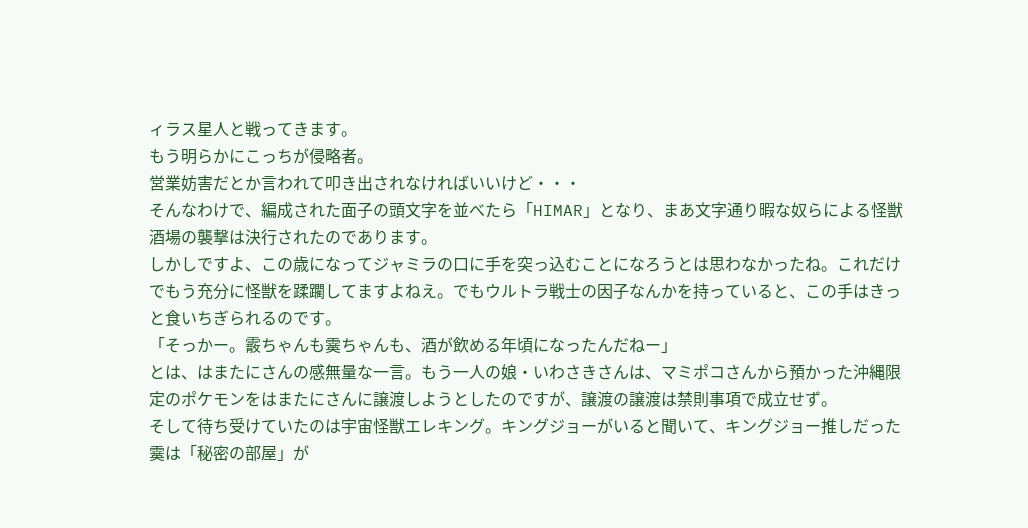ィラス星人と戦ってきます。
もう明らかにこっちが侵略者。
営業妨害だとか言われて叩き出されなければいいけど・・・
そんなわけで、編成された面子の頭文字を並べたら「HIMAR」となり、まあ文字通り暇な奴らによる怪獣酒場の襲撃は決行されたのであります。
しかしですよ、この歳になってジャミラの口に手を突っ込むことになろうとは思わなかったね。これだけでもう充分に怪獣を蹂躙してますよねえ。でもウルトラ戦士の因子なんかを持っていると、この手はきっと食いちぎられるのです。
「そっかー。霰ちゃんも霙ちゃんも、酒が飲める年頃になったんだねー」
とは、はまたにさんの感無量な一言。もう一人の娘・いわさきさんは、マミポコさんから預かった沖縄限定のポケモンをはまたにさんに譲渡しようとしたのですが、譲渡の譲渡は禁則事項で成立せず。
そして待ち受けていたのは宇宙怪獣エレキング。キングジョーがいると聞いて、キングジョー推しだった霙は「秘密の部屋」が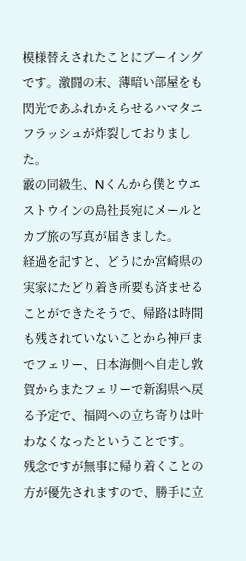模様替えされたことにブーイングです。激闘の末、薄暗い部屋をも閃光であふれかえらせるハマタニフラッシュが炸裂しておりました。
霰の同級生、Nくんから僕とウエストウインの島社長宛にメールとカブ旅の写真が届きました。
経過を記すと、どうにか宮崎県の実家にたどり着き所要も済ませることができたそうで、帰路は時間も残されていないことから神戸までフェリー、日本海側へ自走し敦賀からまたフェリーで新潟県へ戻る予定で、福岡への立ち寄りは叶わなくなったということです。
残念ですが無事に帰り着くことの方が優先されますので、勝手に立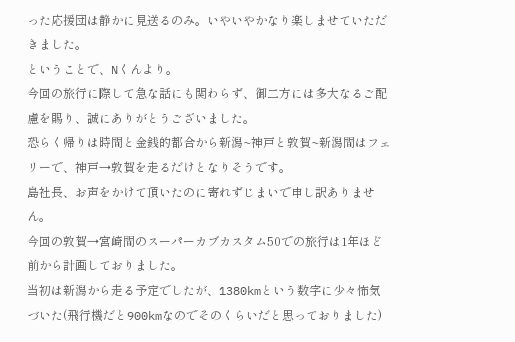った応援団は静かに見送るのみ。いやいやかなり楽しませていただきました。
ということで、Nくんより。
今回の旅行に際して急な話にも関わらず、御二方には多大なるご配慮を賜り、誠にありがとうございました。
恐らく帰りは時間と金銭的都合から新潟~神戸と敦賀~新潟間はフェリーで、神戸→敦賀を走るだけとなりそうです。
島社長、お声をかけて頂いたのに寄れずじまいで申し訳ありません。
今回の敦賀→宮崎間のスーパーカブカスタム50での旅行は1年ほど前から計画しておりました。
当初は新潟から走る予定でしたが、1380kmという数字に少々怖気づいた(飛行機だと900kmなのでそのくらいだと思っておりました)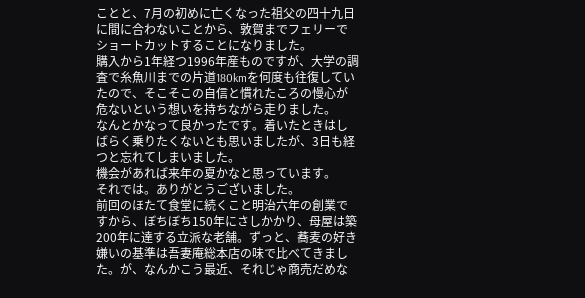ことと、7月の初めに亡くなった祖父の四十九日に間に合わないことから、敦賀までフェリーでショートカットすることになりました。
購入から1年経つ1996年産ものですが、大学の調査で糸魚川までの片道180kmを何度も往復していたので、そこそこの自信と慣れたころの慢心が危ないという想いを持ちながら走りました。
なんとかなって良かったです。着いたときはしばらく乗りたくないとも思いましたが、3日も経つと忘れてしまいました。
機会があれば来年の夏かなと思っています。
それでは。ありがとうございました。
前回のほたて食堂に続くこと明治六年の創業ですから、ぼちぼち150年にさしかかり、母屋は築200年に達する立派な老舗。ずっと、蕎麦の好き嫌いの基準は吾妻庵総本店の味で比べてきました。が、なんかこう最近、それじゃ商売だめな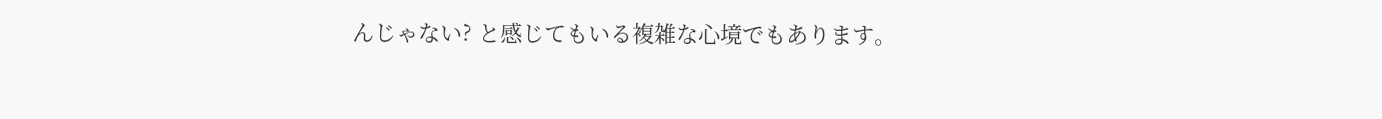んじゃない? と感じてもいる複雑な心境でもあります。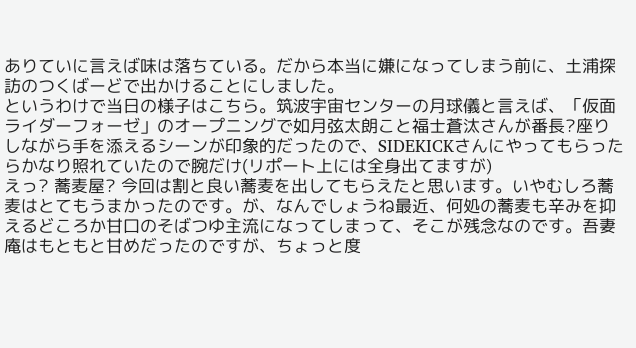ありていに言えば味は落ちている。だから本当に嫌になってしまう前に、土浦探訪のつくばーどで出かけることにしました。
というわけで当日の様子はこちら。筑波宇宙センターの月球儀と言えば、「仮面ライダーフォーゼ」のオープニングで如月弦太朗こと福士蒼汰さんが番長?座りしながら手を添えるシーンが印象的だったので、SIDEKICKさんにやってもらったらかなり照れていたので腕だけ(リポート上には全身出てますが)
えっ? 蕎麦屋? 今回は割と良い蕎麦を出してもらえたと思います。いやむしろ蕎麦はとてもうまかったのです。が、なんでしょうね最近、何処の蕎麦も辛みを抑えるどころか甘口のそばつゆ主流になってしまって、そこが残念なのです。吾妻庵はもともと甘めだったのですが、ちょっと度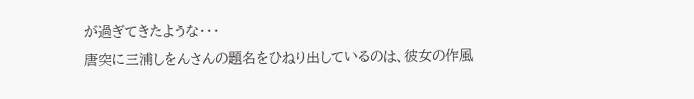が過ぎてきたような・・・
唐突に三浦しをんさんの題名をひねり出しているのは、彼女の作風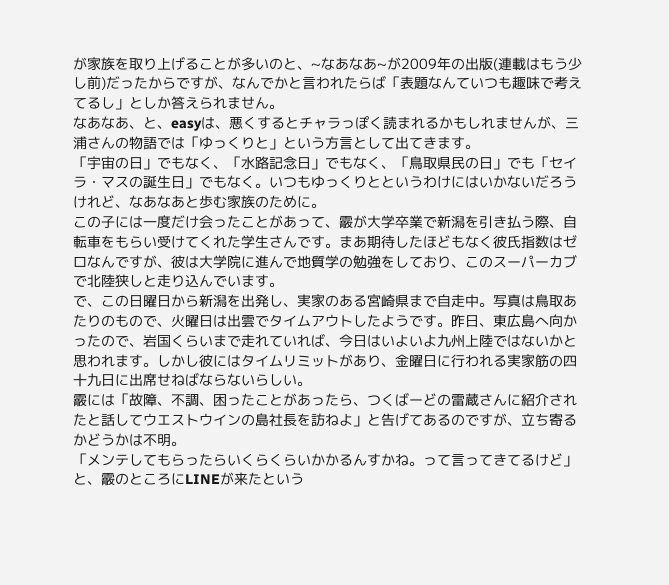が家族を取り上げることが多いのと、~なあなあ~が2009年の出版(連載はもう少し前)だったからですが、なんでかと言われたらば「表題なんていつも趣味で考えてるし」としか答えられません。
なあなあ、と、easyは、悪くするとチャラっぽく読まれるかもしれませんが、三浦さんの物語では「ゆっくりと」という方言として出てきます。
「宇宙の日」でもなく、「水路記念日」でもなく、「鳥取県民の日」でも「セイラ・マスの誕生日」でもなく。いつもゆっくりとというわけにはいかないだろうけれど、なあなあと歩む家族のために。
この子には一度だけ会ったことがあって、霰が大学卒業で新潟を引き払う際、自転車をもらい受けてくれた学生さんです。まあ期待したほどもなく彼氏指数はゼロなんですが、彼は大学院に進んで地質学の勉強をしており、このスーパーカブで北陸狭しと走り込んでいます。
で、この日曜日から新潟を出発し、実家のある宮崎県まで自走中。写真は鳥取あたりのもので、火曜日は出雲でタイムアウトしたようです。昨日、東広島へ向かったので、岩国くらいまで走れていれば、今日はいよいよ九州上陸ではないかと思われます。しかし彼にはタイムリミットがあり、金曜日に行われる実家筋の四十九日に出席せねばならないらしい。
霰には「故障、不調、困ったことがあったら、つくばーどの雷蔵さんに紹介されたと話してウエストウインの島社長を訪ねよ」と告げてあるのですが、立ち寄るかどうかは不明。
「メンテしてもらったらいくらくらいかかるんすかね。って言ってきてるけど」と、霰のところにLINEが来たという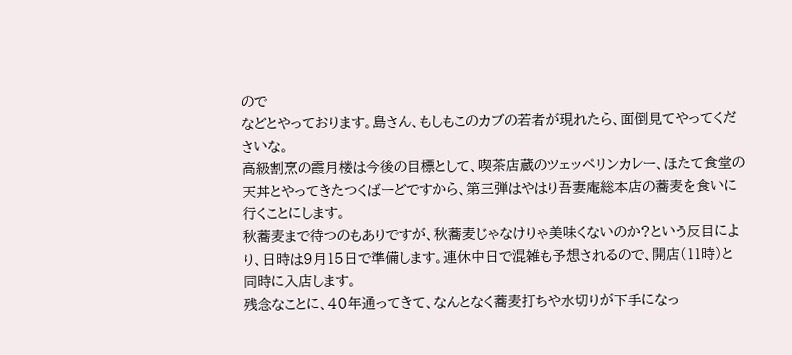ので
などとやっております。島さん、もしもこのカブの若者が現れたら、面倒見てやってくださいな。
高級割烹の霞月楼は今後の目標として、喫茶店蔵のツェッペリンカレー、ほたて食堂の天丼とやってきたつくばーどですから、第三弾はやはり吾妻庵総本店の蕎麦を食いに行くことにします。
秋蕎麦まで待つのもありですが、秋蕎麦じゃなけりゃ美味くないのか?という反目により、日時は9月15日で準備します。連休中日で混雑も予想されるので、開店(11時)と同時に入店します。
残念なことに、40年通ってきて、なんとなく蕎麦打ちや水切りが下手になっ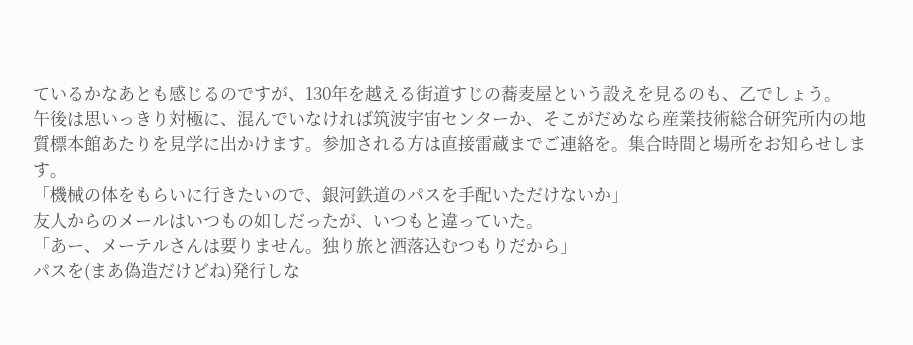ているかなあとも感じるのですが、130年を越える街道すじの蕎麦屋という設えを見るのも、乙でしょう。
午後は思いっきり対極に、混んでいなければ筑波宇宙センターか、そこがだめなら産業技術総合研究所内の地質標本館あたりを見学に出かけます。参加される方は直接雷蔵までご連絡を。集合時間と場所をお知らせします。
「機械の体をもらいに行きたいので、銀河鉄道のパスを手配いただけないか」
友人からのメールはいつもの如しだったが、いつもと違っていた。
「あー、メーテルさんは要りません。独り旅と洒落込むつもりだから」
パスを(まあ偽造だけどね)発行しな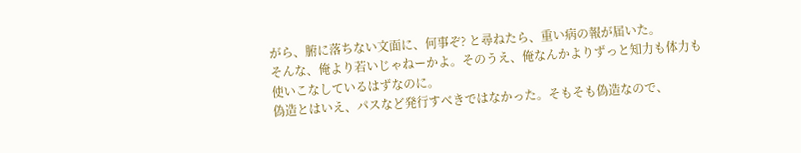がら、腑に落ちない文面に、何事ぞ? と尋ねたら、重い病の報が届いた。
そんな、俺より若いじゃねーかよ。そのうえ、俺なんかよりずっと知力も体力も使いこなしているはずなのに。
偽造とはいえ、パスなど発行すべきではなかった。そもそも偽造なので、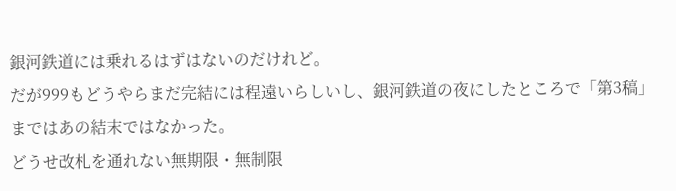銀河鉄道には乗れるはずはないのだけれど。
だが999もどうやらまだ完結には程遠いらしいし、銀河鉄道の夜にしたところで「第3稿」まではあの結末ではなかった。
どうせ改札を通れない無期限・無制限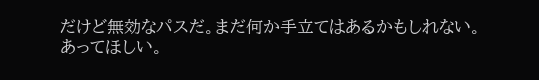だけど無効なパスだ。まだ何か手立てはあるかもしれない。
あってほしい。